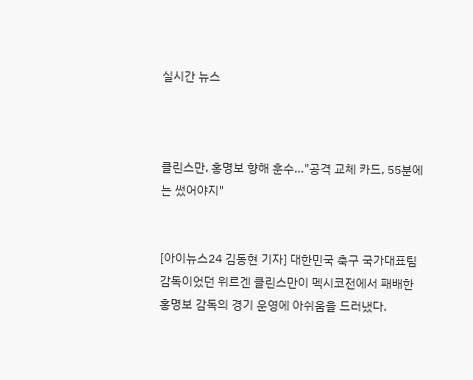실시간 뉴스



클린스만, 홍명보 향해 훈수…"공격 교체 카드, 55분에는 썼어야지"


[아이뉴스24 김동현 기자] 대한민국 축구 국가대표팀 감독이었던 위르겐 클린스만이 멕시코전에서 패배한 홍명보 감독의 경기 운영에 아쉬움을 드러냈다.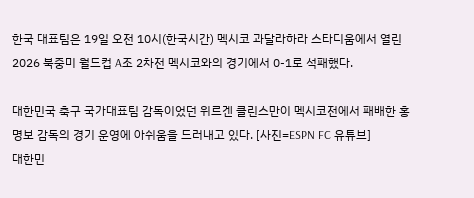한국 대표팀은 19일 오전 10시(한국시간) 멕시코 과달라하라 스타디움에서 열린 2026 북중미 월드컵 A조 2차전 멕시코와의 경기에서 0-1로 석패했다.

대한민국 축구 국가대표팀 감독이었던 위르겐 클린스만이 멕시코전에서 패배한 홍명보 감독의 경기 운영에 아쉬움을 드러내고 있다. [사진=ESPN FC 유튜브]
대한민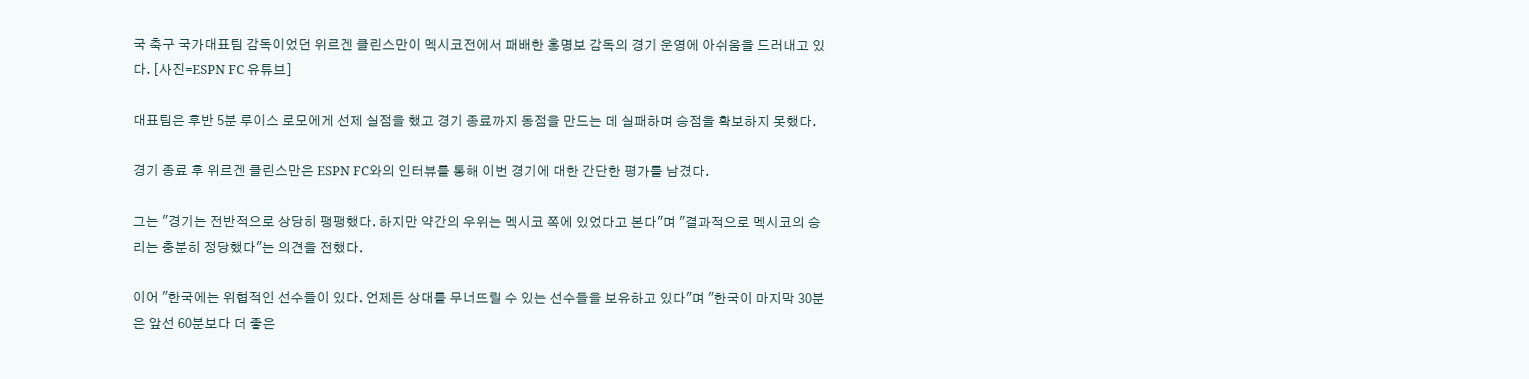국 축구 국가대표팀 감독이었던 위르겐 클린스만이 멕시코전에서 패배한 홍명보 감독의 경기 운영에 아쉬움을 드러내고 있다. [사진=ESPN FC 유튜브]

대표팀은 후반 5분 루이스 로모에게 선제 실점을 했고 경기 종료까지 동점을 만드는 데 실패하며 승점을 확보하지 못했다.

경기 종료 후 위르겐 클린스만은 ESPN FC와의 인터뷰를 통해 이번 경기에 대한 간단한 평가를 남겼다.

그는 "경기는 전반적으로 상당히 팽팽했다. 하지만 약간의 우위는 멕시코 쪽에 있었다고 본다"며 "결과적으로 멕시코의 승리는 충분히 정당했다"는 의견을 전했다.

이어 "한국에는 위협적인 선수들이 있다. 언제든 상대를 무너뜨릴 수 있는 선수들을 보유하고 있다"며 "한국이 마지막 30분은 앞선 60분보다 더 좋은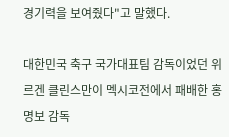경기력을 보여줬다"고 말했다.

대한민국 축구 국가대표팀 감독이었던 위르겐 클린스만이 멕시코전에서 패배한 홍명보 감독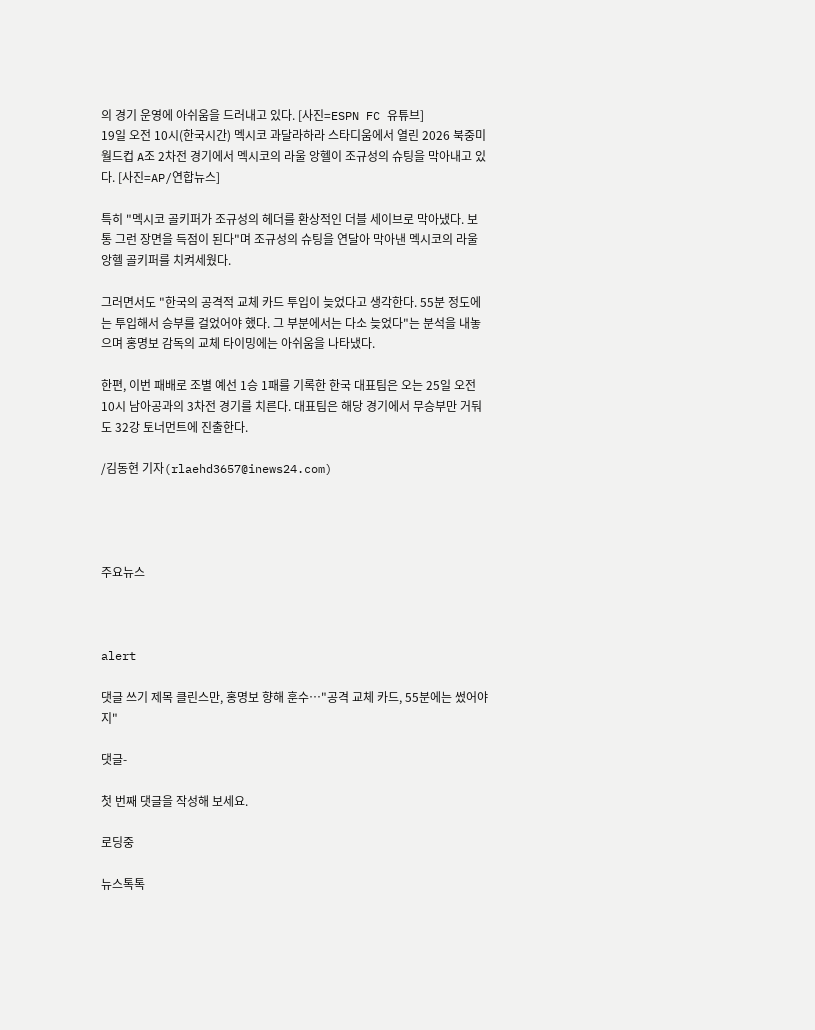의 경기 운영에 아쉬움을 드러내고 있다. [사진=ESPN FC 유튜브]
19일 오전 10시(한국시간) 멕시코 과달라하라 스타디움에서 열린 2026 북중미 월드컵 A조 2차전 경기에서 멕시코의 라울 앙헬이 조규성의 슈팅을 막아내고 있다. [사진=AP/연합뉴스]

특히 "멕시코 골키퍼가 조규성의 헤더를 환상적인 더블 세이브로 막아냈다. 보통 그런 장면을 득점이 된다"며 조규성의 슈팅을 연달아 막아낸 멕시코의 라울 앙헬 골키퍼를 치켜세웠다.

그러면서도 "한국의 공격적 교체 카드 투입이 늦었다고 생각한다. 55분 정도에는 투입해서 승부를 걸었어야 했다. 그 부분에서는 다소 늦었다"는 분석을 내놓으며 홍명보 감독의 교체 타이밍에는 아쉬움을 나타냈다.

한편, 이번 패배로 조별 예선 1승 1패를 기록한 한국 대표팀은 오는 25일 오전 10시 남아공과의 3차전 경기를 치른다. 대표팀은 해당 경기에서 무승부만 거둬도 32강 토너먼트에 진출한다.

/김동현 기자(rlaehd3657@inews24.com)




주요뉴스



alert

댓글 쓰기 제목 클린스만, 홍명보 향해 훈수…"공격 교체 카드, 55분에는 썼어야지"

댓글-

첫 번째 댓글을 작성해 보세요.

로딩중

뉴스톡톡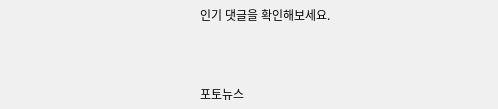인기 댓글을 확인해보세요.



포토뉴스